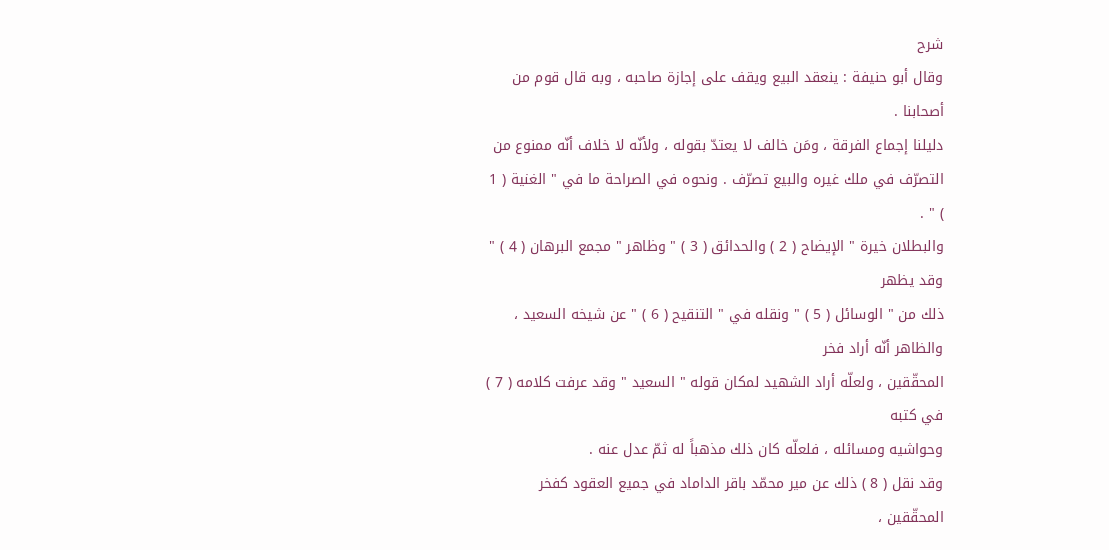شرح
وقال أبو حنيفة : ينعقد البيع ويقف على إجازة صاحبه ، وبه قال قوم من أصحابنا .
دليلنا إجماع الفرقة ، ومَن خالف لا يعتدّ بقوله ، ولأنّه لا خلاف أنّه ممنوع من
التصرّف في ملك غيره والبيع تصرّف . ونحوه في الصراحة ما في " الغنية ( 1 ) " .
والبطلان خيرة " الإيضاح ( 2 ) والحدائق ( 3 ) " وظاهر " مجمع البرهان ( 4 ) " وقد يظهر
ذلك من " الوسائل ( 5 ) " ونقله في " التنقيح ( 6 ) " عن شيخه السعيد ، والظاهر أنّه أراد فخر
المحقّقين ، ولعلّه أراد الشهيد لمكان قوله " السعيد " وقد عرفت كلامه ( 7 ) في كتبه
وحواشيه ومسائله ، فلعلّه كان ذلك مذهباً له ثمّ عدل عنه .
وقد نقل ( 8 ) ذلك عن مير محمّد باقر الداماد في جميع العقود كفخر المحقّقين ،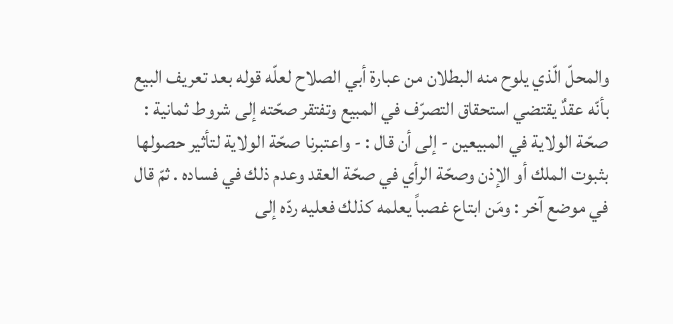والمحلّ الّذي يلوح منه البطلان من عبارة أبي الصلاح لعلّه قوله بعد تعريف البيع
بأنّه عقدٌ يقتضي استحقاق التصرّف في المبيع وتفتقر صحّته إلى شروط ثمانية :
صحّة الولاية في المبيعين - إلى أن قال : - واعتبرنا صحّة الولاية لتأثير حصولها
بثبوت الملك أو الإذن وصحّة الرأي في صحّة العقد وعدم ذلك في فساده . ثمّ قال
في موضع آخر : ومَن ابتاع غصباً يعلمه كذلك فعليه ردّه إلى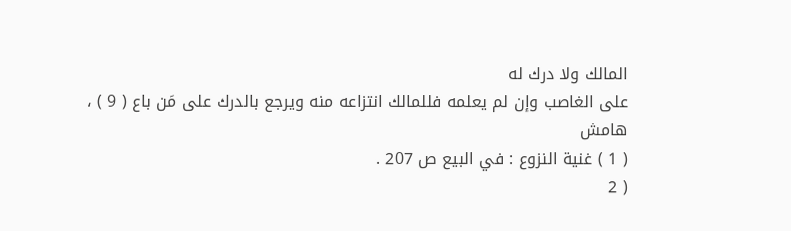المالك ولا درك له
على الغاصب وإن لم يعلمه فللمالك انتزاعه منه ويرجع بالدرك على مَن باع ( 9 ) ،
هامش
( 1 ) غنية النزوع : في البيع ص 207 .
( 2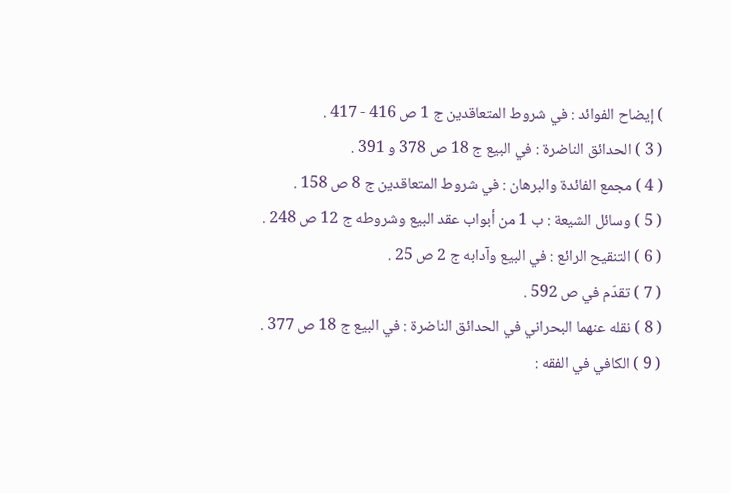) إيضاح الفوائد : في شروط المتعاقدين ج 1 ص 416 - 417 .
( 3 ) الحدائق الناضرة : في البيع ج 18 ص 378 و 391 .
( 4 ) مجمع الفائدة والبرهان : في شروط المتعاقدين ج 8 ص 158 .
( 5 ) وسائل الشيعة : ب 1 من أبواب عقد البيع وشروطه ج 12 ص 248 .
( 6 ) التنقيح الرائع : في البيع وآدابه ج 2 ص 25 .
( 7 ) تقدّم في ص 592 .
( 8 ) نقله عنهما البحراني في الحدائق الناضرة : في البيع ج 18 ص 377 .
( 9 ) الكافي في الفقه :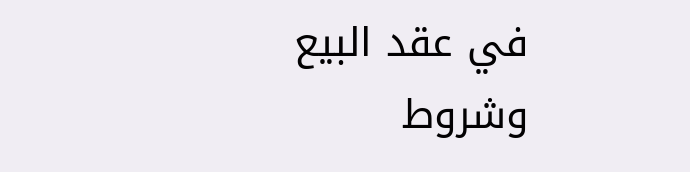في عقد البيع وشروط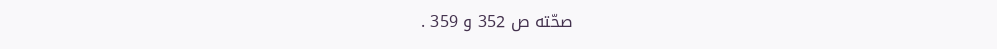صحّته ص 352 و 359 .